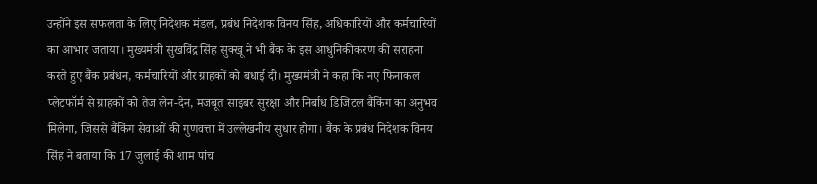उन्होंने इस सफलता के लिए निदेशक मंडल, प्रबंध निदेशक विनय सिंह, अधिकारियों और कर्मचारियों का आभार जताया। मुख्यमंत्री सुखविंद्र सिंह सुक्खू ने भी बैंक के इस आधुनिकीकरण की सराहना करते हुए बैंक प्रबंधन, कर्मचारियों और ग्राहकों को बधाई दी। मुख्यमंत्री ने कहा कि नए फिनाकल प्लेटफॉर्म से ग्राहकों को तेज लेन-देन, मजबूत साइबर सुरक्षा और निर्बाध डिजिटल बैंकिंग का अनुभव मिलेगा, जिससे बैंकिंग सेवाओं की गुणवत्ता में उल्लेखनीय सुधार होगा। बैंक के प्रबंध निदेशक विनय सिंह ने बताया कि 17 जुलाई की शाम पांच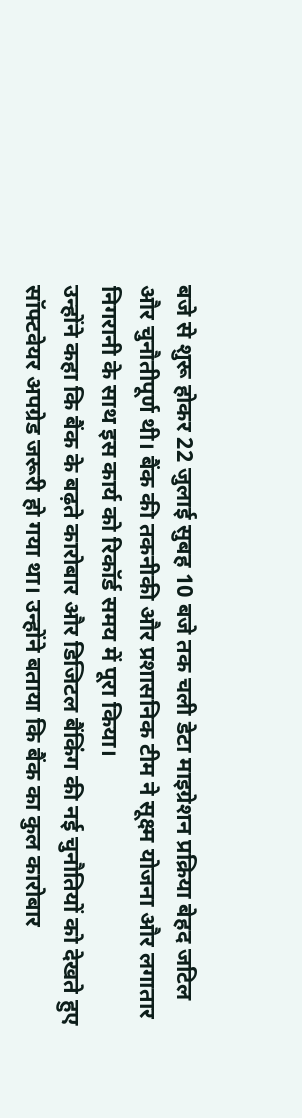बजे से शुरू होकर 22 जुलाई सुबह 10 बजे तक चली डेटा माइग्रेशन प्रक्रिया बेहद जटिल और चुनौतीपूर्ण थी। बैंक की तकनीकी और प्रशासनिक टीम ने सूक्ष्म योजना और लगातार निगरानी के साथ इस कार्य को रिकॉर्ड समय में पूरा किया।
उन्होंने कहा कि बैंक के बढ़ते कारोबार और डिजिटल बैंकिंग की नई चुनौतियों को देखते हुए सॉफ्टवेयर अपग्रेड जरूरी हो गया था। उन्होंने बताया कि बैंक का कुल कारोबार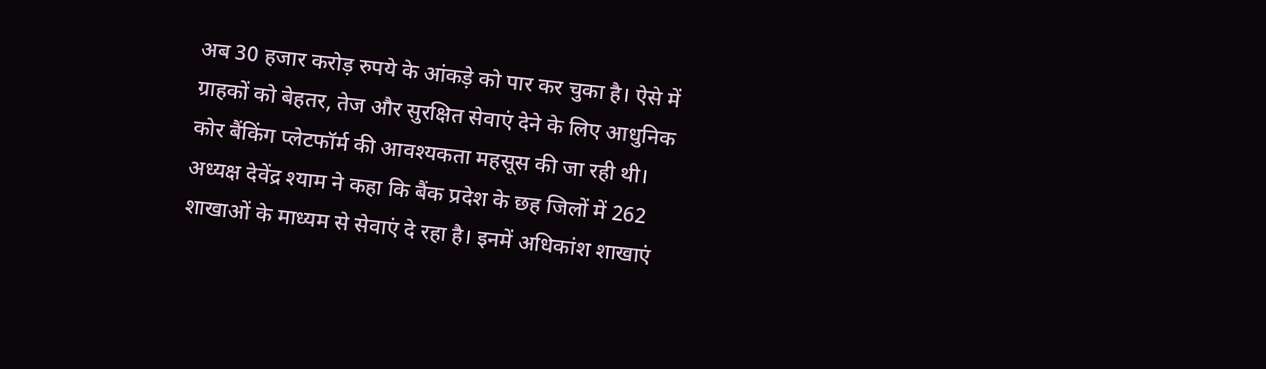अब 30 हजार करोड़ रुपये के आंकड़े को पार कर चुका है। ऐसे में ग्राहकों को बेहतर, तेज और सुरक्षित सेवाएं देने के लिए आधुनिक कोर बैंकिंग प्लेटफॉर्म की आवश्यकता महसूस की जा रही थी। अध्यक्ष देवेंद्र श्याम ने कहा कि बैंक प्रदेश के छह जिलों में 262 शाखाओं के माध्यम से सेवाएं दे रहा है। इनमें अधिकांश शाखाएं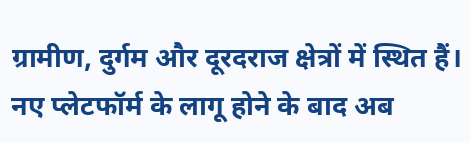ग्रामीण, दुर्गम और दूरदराज क्षेत्रों में स्थित हैं। नए प्लेटफॉर्म के लागू होने के बाद अब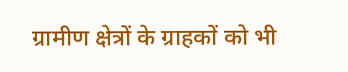ग्रामीण क्षेत्रों के ग्राहकों को भी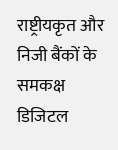राष्ट्रीयकृत और निजी बैंकों के समकक्ष डिजिटल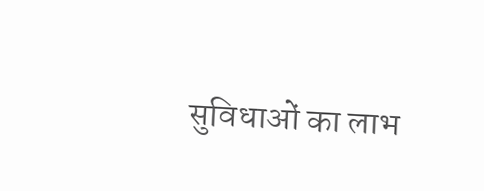सुविधाओं का लाभ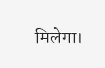मिलेगा।